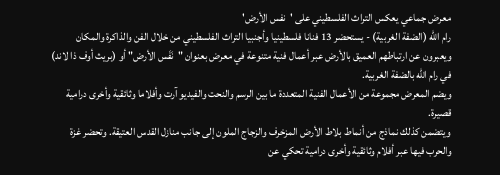معرض جماعي يعكس التراث الفلسطيني على 'نفس الأرض'
رام الله (الضفة الغربية) - يستحضر 13 فنانا فلسطينيا وأجنبيا التراث الفلسطيني من خلال الفن والذاكرة والمكان ويعبرون عن ارتباطهم العميق بالأرض عبر أعمال فنية متنوعة في معرض بعنوان "نَفَس الأرض" أو (بريث أوف ذا لاند) في رام الله بالضفة الغربية.
ويضم المعرض مجموعة من الأعمال الفنية المتعددة ما بين الرسم والنحت والفيديو آرت وأفلاما وثائقية وأخرى درامية قصيرة.
ويتضمن كذلك نماذج من أنماط بلاط الأرض المزخرف والزجاج الملون إلى جانب منازل القدس العتيقة. وتحضر غزة والحرب فيها عبر أفلام وثائقية وأخرى درامية تحكي عن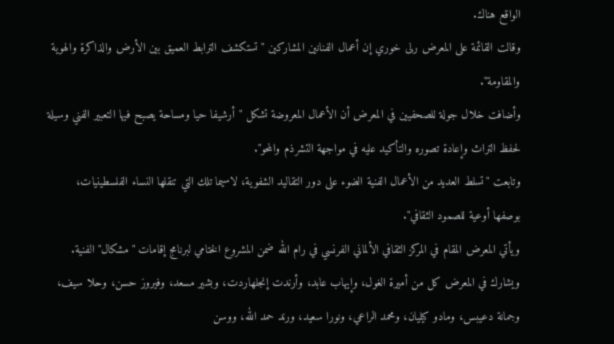الواقع هناك.
وقالت القائمة على المعرض رلى خوري إن أعمال الفنانين المشاركين "تستكشف الترابط العميق بين الأرض والذاكرة والهوية والمقاومة".
وأضافت خلال جولة للصحفيين في المعرض أن الأعمال المعروضة تشكل "أرشيفا حيا ومساحة يصبح فيها التعبير الفني وسيلة لحفظ التراث وإعادة تصوره والتأكيد عليه في مواجهة التشرذم والمحو".
وتابعت "تسلط العديد من الأعمال الفنية الضوء على دور التقاليد الشفوية، لاسيما تلك التي تنقلها النساء الفلسطينيات، بوصفها أوعية للصمود الثقافي".
ويأتي المعرض المقام في المركز الثقافي الألماني الفرنسي في رام الله ضمن المشروع الختامي لبرنامج إقامات "مشكال" الفنية.
ويشارك في المعرض كل من أميرة الغول، وإيهاب عابد، وأرندت إنجلهاردت، وبشير مسعد، وفيروز حسن، وحلا سيف، وجمانة دعيبس، ومادو كيليان، ومحمد الراعي، ونورا سعيد، ورند حمد الله، ووسن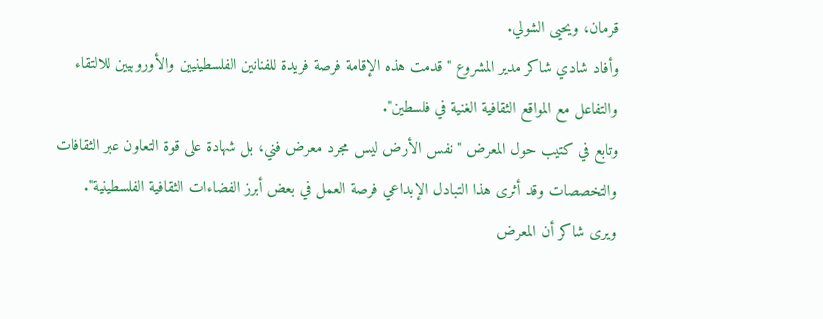قرمان، ويحيى الشولي.
وأفاد شادي شاكر مدير المشروع "قدمت هذه الإقامة فرصة فريدة للفنانين الفلسطينيين والأوروبيين للالتقاء والتفاعل مع المواقع الثقافية الغنية في فلسطين".
وتابع في كتيب حول المعرض "نفس الأرض ليس مجرد معرض فني، بل شهادة على قوة التعاون عبر الثقافات والتخصصات وقد أثرى هذا التبادل الإبداعي فرصة العمل في بعض أبرز الفضاءات الثقافية الفلسطينية".
ويرى شاكر أن المعرض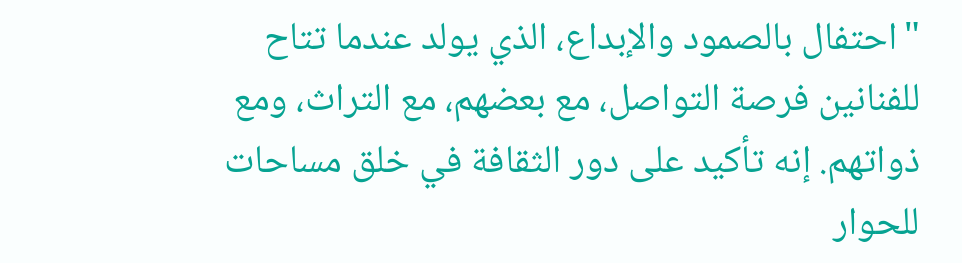"احتفال بالصمود والإبداع، الذي يولد عندما تتاح للفنانين فرصة التواصل، مع بعضهم، مع التراث، ومع ذواتهم. إنه تأكيد على دور الثقافة في خلق مساحات للحوار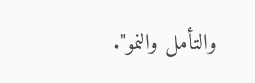والتأمل والنمو".